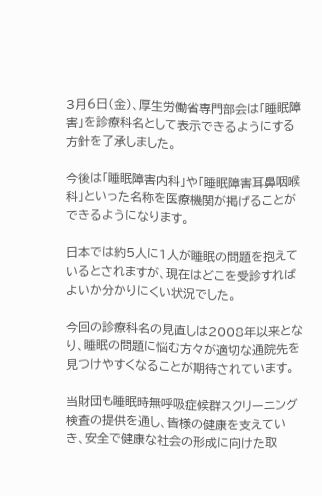3月6日(金)、厚生労働省専門部会は「睡眠障害」を診療科名として表示できるようにする方針を了承しました。

今後は「睡眠障害内科」や「睡眠障害耳鼻咽喉科」といった名称を医療機関が掲げることができるようになります。

日本では約5人に1人が睡眠の問題を抱えているとされますが、現在はどこを受診すればよいか分かりにくい状況でした。

今回の診療科名の見直しは2008年以来となり、睡眠の問題に悩む方々が適切な通院先を見つけやすくなることが期待されています。

当財団も睡眠時無呼吸症候群スクリーニング検査の提供を通し、皆様の健康を支えていき、安全で健康な社会の形成に向けた取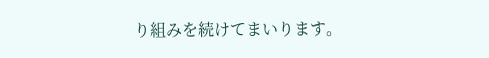り組みを続けてまいります。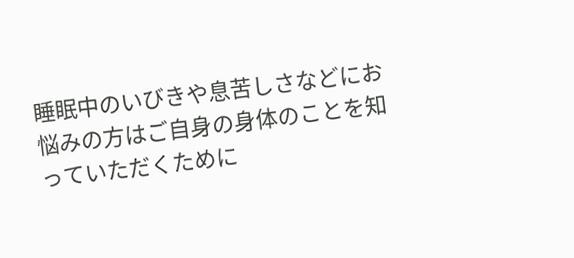睡眠中のいびきや息苦しさなどにお悩みの方はご自身の身体のことを知っていただくために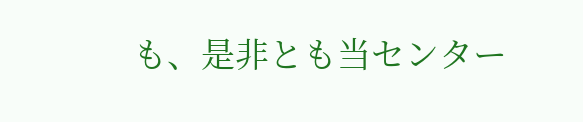も、是非とも当センター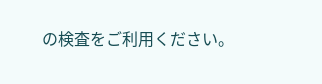の検査をご利用ください。